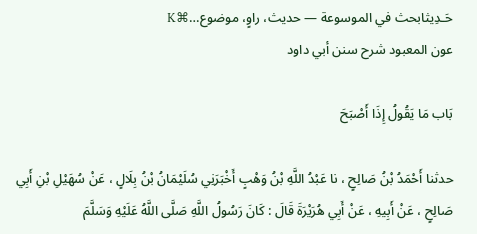حَـدِيثابحث في الموسوعة — حديث، راوٍ، موضوع…⌘K
عون المعبود شرح سنن أبي داود

بَاب مَا يَقُولُ إِذَا أَصْبَحَ

حدثنا أَحْمَدُ بْنُ صَالِحٍ ، نا عَبْدُ اللَّهِ بْنُ وَهْبٍ أَخْبَرَنِي سُلَيْمَانُ بْنُ بِلَالٍ ، عَنْ سُهَيْلِ بْنِ أَبِي صَالِحٍ ، عَنْ أَبِيهِ ، عَنْ أَبِي هُرَيْرَةَ قَالَ : كَانَ رَسُولُ اللَّهِ صَلَّى اللَّهُ عَلَيْهِ وَسَلَّمَ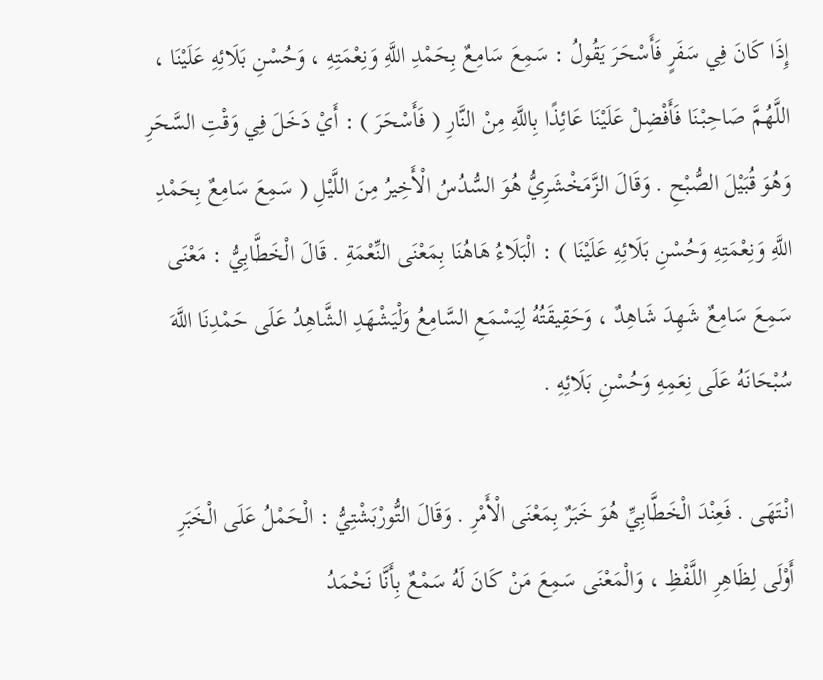إِذَا كَانَ فِي سَفَرٍ فَأَسْحَرَ يَقُولُ : سَمِعَ سَامِعٌ بِحَمْدِ اللَّهِ وَنِعْمَتِهِ ، وَحُسْنِ بَلَائِهِ عَلَيْنَا ، اللَّهُمَّ صَاحِبْنَا فَأَفْضِلْ عَلَيْنَا عَائِذًا بِاللَّهِ مِنْ النَّارِ ( فَأَسْحَرَ ) : أَيْ دَخَلَ فِي وَقْتِ السَّحَرِ وَهُوَ قُبَيْلَ الصُّبْحِ . وَقَالَ الزَّمَخْشَرِيُّ هُوَ السُّدُسُ الْأَخِيرُ مِنَ اللَّيْلِ ( سَمِعَ سَامِعٌ بِحَمْدِ اللَّهِ وَنِعْمَتِهِ وَحُسْنِ بَلَائِهِ عَلَيْنَا ) : الْبَلَاءُ هَاهُنَا بِمَعْنَى النِّعْمَةِ . قَالَ الْخَطَّابِيُّ : مَعْنَى سَمِعَ سَامِعٌ شَهِدَ شَاهِدٌ ، وَحَقِيقَتُهُ لِيَسْمَعِ السَّامِعُ وَلْيَشْهَدِ الشَّاهِدُ عَلَى حَمْدِنَا اللَّهَ سُبْحَانَهُ عَلَى نِعَمِهِ وَحُسْنِ بَلَائِهِ .

انْتَهَى . فَعِنْدَ الْخَطَّابِيِّ هُوَ خَبَرٌ بِمَعْنَى الْأَمْرِ . وَقَالَ التُّورْبَشْتِيُّ : الْحَمْلُ عَلَى الْخَبَرِ أَوْلَى لِظَاهِرِ اللَّفْظِ ، وَالْمَعْنَى سَمِعَ مَنْ كَانَ لَهُ سَمْعٌ بِأَنَّا نَحْمَدُ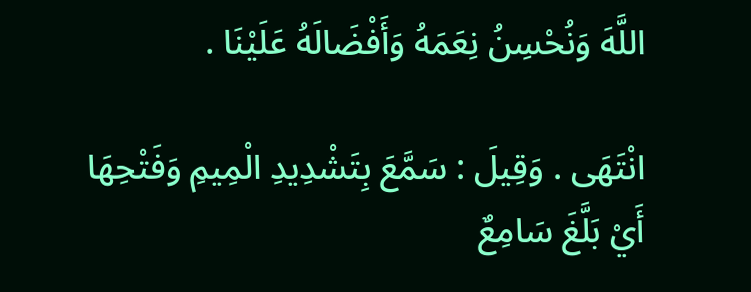اللَّهَ وَنُحْسِنُ نِعَمَهُ وَأَفْضَالَهُ عَلَيْنَا .

انْتَهَى . وَقِيلَ : سَمَّعَ بِتَشْدِيدِ الْمِيمِ وَفَتْحِهَا أَيْ بَلَّغَ سَامِعٌ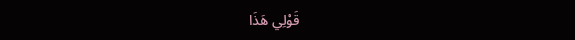قَوْلِي هَذَا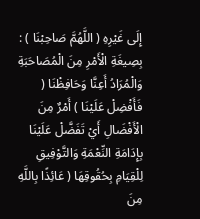إِلَى غَيْرِهِ ( اللَّهُمَّ صَاحِبْنَا ) : بِصِيغَةِ الْأَمْرِ مِنَ الْمُصَاحَبَةِ وَالْمُرَادُ أَعِنَّا وَحَافِظْنَا ( فَأَفْضِلْ عَلَيْنَا ) أَمْرٌ مِنَ الْأَفْضَالِ أَيْ تَفَضَّلْ عَلَيْنَا بِإِدَامَةِ النِّعْمَةِ وَالتَّوْفِيقِ لِلْقِيَامِ بِحُقُوقِهَا ( عَائِذًا بِاللَّهِ مِنَ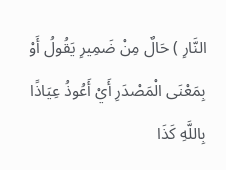النَّارِ ) حَالٌ مِنْ ضَمِيرِ يَقُولُ أَوْ بِمَعْنَى الْمَصْدَرِ أَيْ أَعُوذُ عِيَاذًا بِاللَّهِ كَذَا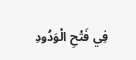فِي فَتْحِ الْوَدُودِ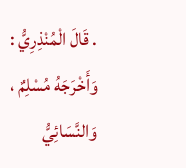. قَالَ الْمُنْذِرِيُّ : وَأَخْرَجَهُ مُسْلِمٌ ، وَالنَّسَائِيُّ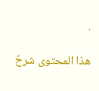.

هذا المحتوى شرحٌ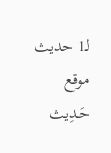لـ1 حديث
موقع حَـدِيث